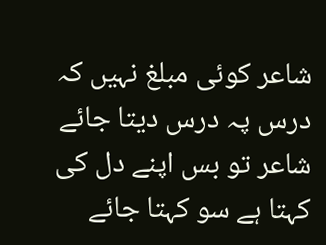شاعر کوئی مبلغ نہیں کہ درس پہ درس دیتا جائے
شاعر تو بس اپنے دل کی کہتا ہے سو کہتا جائے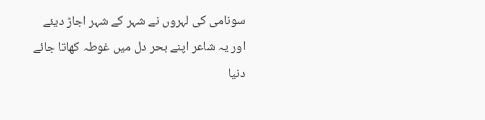سونامی کی لہروں نے شہر کے شہر اجاڑ دیئے
اور یہ شاعر اپنے بحر دل میں غوطہ کھاتا جائے
دنیا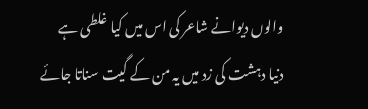والوں دیوانے شاعر کی اس میں کیا غلطی ہے
دنیا دہشت کی زد میں یہ من کے گیت سناتا جائے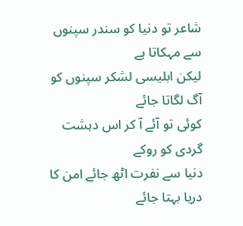شاعر تو دنیا کو سندر سپنوں سے مہکاتا ہے
لیکن ابلیسی لشکر سپنوں کو آگ لگاتا جائے
کوئی تو آئے آ کر اس دہشت گردی کو روکے
دنیا سے نفرت اٹھ جائے امن کا دریا بہتا جائے